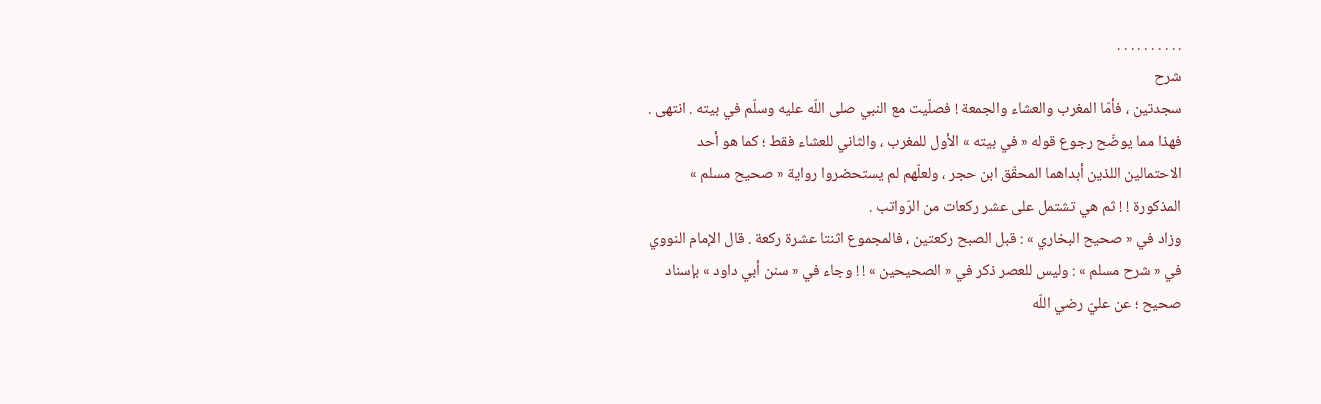. . . . . . . . . .
شرح
سجدتين ، فأمّا المغرب والعشاء والجمعة ! فصلّيت مع النبي صلى اللّه عليه وسلّم في بيته . انتهى .
فهذا مما يوضّح رجوع قوله « في بيته » الأول للمغرب ، والثاني للعشاء فقط ؛ كما هو أحد الاحتمالين اللذين أبداهما المحقّق ابن حجر ، ولعلّهم لم يستحضروا رواية « صحيح مسلم » المذكورة ! ! ثم هي تشتمل على عشر ركعات من الرّواتب .
وزاد في « صحيح البخاري » : قبل الصبح ركعتين ، فالمجموع اثنتا عشرة ركعة . قال الإمام النووي في « شرح مسلم » : وليس للعصر ذكر في « الصحيحين » ! ! وجاء في « سنن أبي داود » بإسناد صحيح ؛ عن عليّ رضي اللّه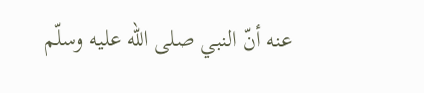عنه أنّ النبي صلى اللّه عليه وسلّم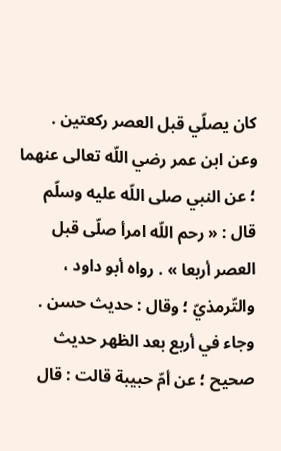كان يصلّي قبل العصر ركعتين .
وعن ابن عمر رضي اللّه تعالى عنهما ؛ عن النبي صلى اللّه عليه وسلّم قال : « رحم اللّه امرأ صلّى قبل العصر أربعا » . رواه أبو داود ، والتّرمذيّ ؛ وقال : حديث حسن .
وجاء في أربع بعد الظهر حديث صحيح ؛ عن أمّ حبيبة قالت : قال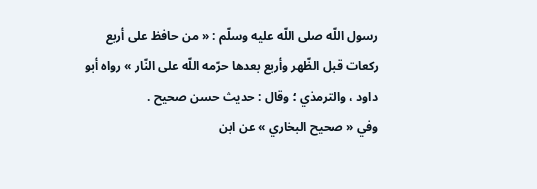رسول اللّه صلى اللّه عليه وسلّم : « من حافظ على أربع ركعات قبل الظّهر وأربع بعدها حرّمه اللّه على النّار » رواه أبو داود ، والترمذي ؛ وقال : حديث حسن صحيح .
وفي « صحيح البخاري » عن ابن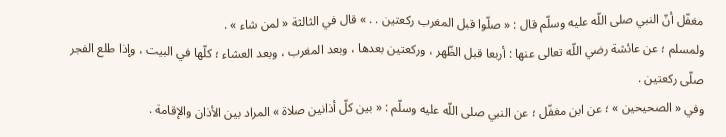مغفّل أنّ النبي صلى اللّه عليه وسلّم قال : « صلّوا قبل المغرب ركعتين . . » قال في الثالثة « لمن شاء » .
ولمسلم ؛ عن عائشة رضي اللّه تعالى عنها : أربعا قبل الظّهر ، وركعتين بعدها ، وبعد المغرب ، وبعد العشاء ؛ كلّها في البيت ، وإذا طلع الفجر صلّى ركعتين .
وفي « الصحيحين » ؛ عن ابن مغفّل ؛ عن النبي صلى اللّه عليه وسلّم : « بين كلّ أذانين صلاة » المراد بين الأذان والإقامة .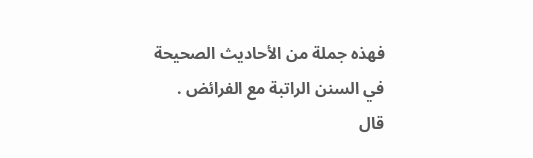فهذه جملة من الأحاديث الصحيحة في السنن الراتبة مع الفرائض .
قال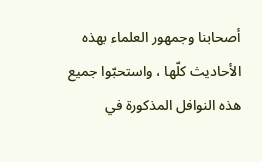أصحابنا وجمهور العلماء بهذه الأحاديث كلّها ، واستحبّوا جميع هذه النوافل المذكورة في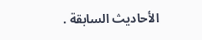الأحاديث السابقة .